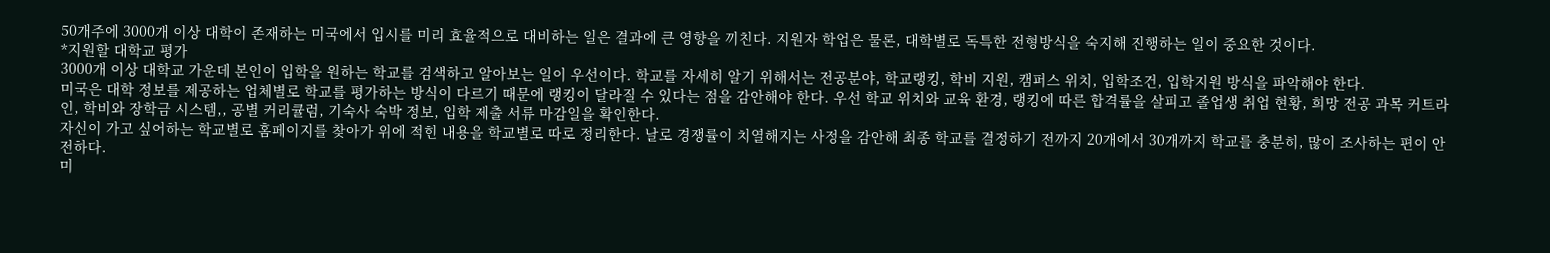50개주에 3000개 이상 대학이 존재하는 미국에서 입시를 미리 효율적으로 대비하는 일은 결과에 큰 영향을 끼친다. 지원자 학업은 물론, 대학별로 독특한 전형방식을 숙지해 진행하는 일이 중요한 것이다.
*지원할 대학교 평가
3000개 이상 대학교 가운데 본인이 입학을 원하는 학교를 검색하고 알아보는 일이 우선이다. 학교를 자세히 알기 위해서는 전공분야, 학교랭킹, 학비 지원, 캠퍼스 위치, 입학조건, 입학지원 방식을 파악해야 한다.
미국은 대학 정보를 제공하는 업체별로 학교를 평가하는 방식이 다르기 때문에 랭킹이 달라질 수 있다는 점을 감안해야 한다. 우선 학교 위치와 교육 환경, 랭킹에 따른 합격률을 살피고 졸업생 취업 현황, 희망 전공 과목 커트라인, 학비와 장학금 시스템,, 공별 커리큘럼, 기숙사 숙박 정보, 입학 제출 서류 마감일을 확인한다.
자신이 가고 싶어하는 학교별로 홈페이지를 찾아가 위에 적힌 내용을 학교별로 따로 정리한다. 날로 경쟁률이 치열해지는 사정을 감안해 최종 학교를 결정하기 전까지 20개에서 30개까지 학교를 충분히, 많이 조사하는 편이 안전하다.
미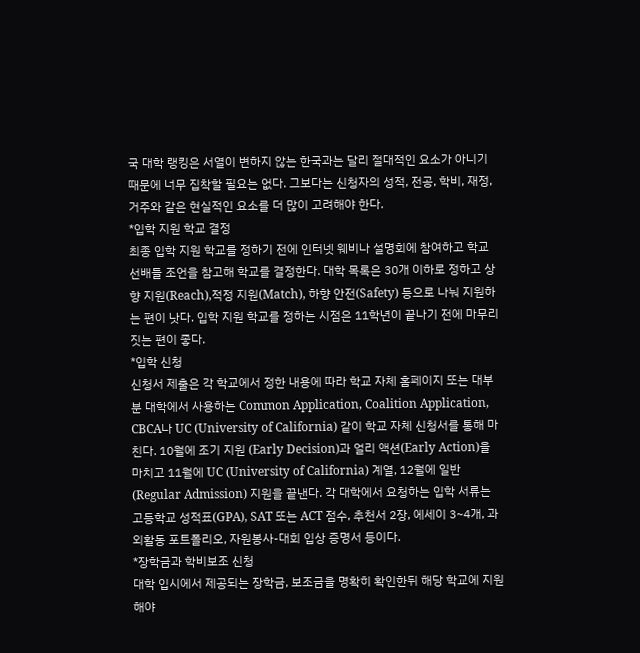국 대학 랭킹은 서열이 변하지 않는 한국과는 달리 절대적인 요소가 아니기 때문에 너무 집착할 필요는 없다. 그보다는 신청자의 성적, 전공, 학비, 재정, 거주와 같은 현실적인 요소를 더 많이 고려해야 한다.
*입학 지원 학교 결정
최종 입학 지원 학교를 정하기 전에 인터넷 웨비나 설명회에 참여하고 학교 선배들 조언을 참고해 학교를 결정한다. 대학 목록은 30개 이하로 정하고 상향 지원(Reach),적정 지원(Match), 하향 안전(Safety) 등으로 나눠 지원하는 편이 낫다. 입학 지원 학교를 정하는 시점은 11학년이 끝나기 전에 마무리 짓는 편이 좋다.
*입학 신청
신청서 제출은 각 학교에서 정한 내용에 따라 학교 자체 홈페이지 또는 대부분 대학에서 사용하는 Common Application, Coalition Application, CBCA나 UC (University of California) 같이 학교 자체 신청서를 통해 마친다. 10월에 조기 지원 (Early Decision)과 얼리 액션(Early Action)을 마치고 11월에 UC (University of California) 계열, 12월에 일반 (Regular Admission) 지원을 끝낸다. 각 대학에서 요청하는 입학 서류는 고등학교 성적표(GPA), SAT 또는 ACT 점수, 추천서 2장, 에세이 3~4개, 과외활동 포트폴리오, 자원봉사-대회 입상 증명서 등이다.
*장학금과 학비보조 신청
대학 입시에서 제공되는 장학금, 보조금을 명확히 확인한뒤 해당 학교에 지원해야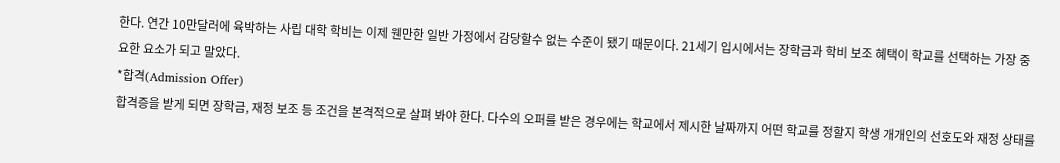한다. 연간 10만달러에 육박하는 사립 대학 학비는 이제 웬만한 일반 가정에서 감당할수 없는 수준이 됐기 때문이다. 21세기 입시에서는 장학금과 학비 보조 혜택이 학교를 선택하는 가장 중요한 요소가 되고 말았다.
*합격(Admission Offer)
합격증을 받게 되면 장학금, 재정 보조 등 조건을 본격적으로 살펴 봐야 한다. 다수의 오퍼를 받은 경우에는 학교에서 제시한 날짜까지 어떤 학교를 정할지 학생 개개인의 선호도와 재정 상태를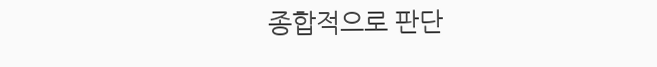종합적으로 판단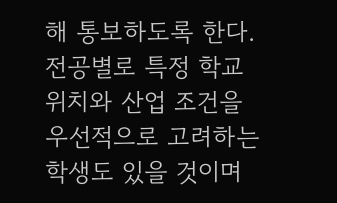해 통보하도록 한다. 전공별로 특정 학교 위치와 산업 조건을 우선적으로 고려하는 학생도 있을 것이며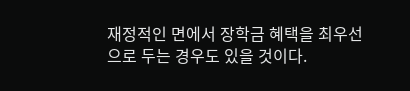재정적인 면에서 장학금 혜택을 최우선으로 두는 경우도 있을 것이다.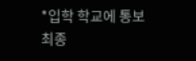*입학 학교에 통보
최종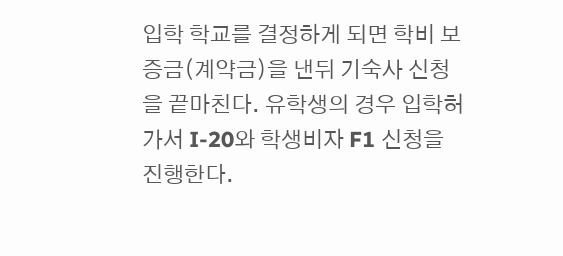입학 학교를 결정하게 되면 학비 보증금(계약금)을 낸뒤 기숙사 신청을 끝마친다. 유학생의 경우 입학허가서 I-20와 학생비자 F1 신청을 진행한다.